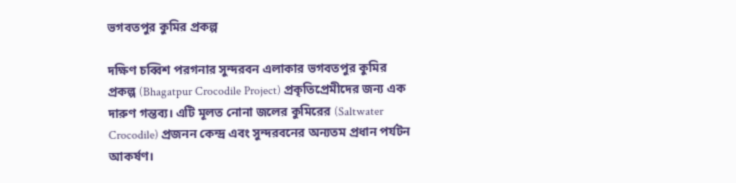ভগবতপুর কুমির প্রকল্প

দক্ষিণ চব্বিশ পরগনার সুন্দরবন এলাকার ভগবতপুর কুমির প্রকল্প (Bhagatpur Crocodile Project) প্রকৃতিপ্রেমীদের জন্য এক দারুণ গন্তব্য। এটি মূলত নোনা জলের কুমিরের (Saltwater Crocodile) প্রজনন কেন্দ্র এবং সুন্দরবনের অন্যতম প্রধান পর্যটন আকর্ষণ।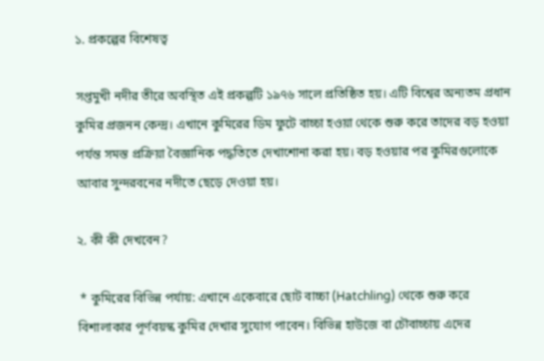১. প্রকল্পের বিশেষত্ব

সপ্তমুখী নদীর তীরে অবস্থিত এই প্রকল্পটি ১৯৭৬ সালে প্রতিষ্ঠিত হয়। এটি বিশ্বের অন্যতম প্রধান কুমির প্রজনন কেন্দ্র। এখানে কুমিরের ডিম ফুটে বাচ্চা হওয়া থেকে শুরু করে তাদের বড় হওয়া পর্যন্ত সমস্ত প্রক্রিয়া বৈজ্ঞানিক পদ্ধতিতে দেখাশোনা করা হয়। বড় হওয়ার পর কুমিরগুলোকে আবার সুন্দরবনের নদীতে ছেড়ে দেওয়া হয়।

২. কী কী দেখবেন?

 * কুমিরের বিভিন্ন পর্যায়: এখানে একেবারে ছোট বাচ্চা (Hatchling) থেকে শুরু করে বিশালাকার পূর্ণবয়স্ক কুমির দেখার সুযোগ পাবেন। বিভিন্ন হাউজে বা চৌবাচ্চায় এদের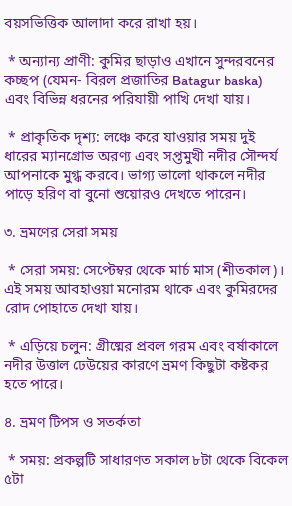বয়সভিত্তিক আলাদা করে রাখা হয়।

 * অন্যান্য প্রাণী: কুমির ছাড়াও এখানে সুন্দরবনের কচ্ছপ (যেমন- বিরল প্রজাতির Batagur baska) এবং বিভিন্ন ধরনের পরিযায়ী পাখি দেখা যায়।

 * প্রাকৃতিক দৃশ্য: লঞ্চে করে যাওয়ার সময় দুই ধারের ম্যানগ্রোভ অরণ্য এবং সপ্তমুখী নদীর সৌন্দর্য আপনাকে মুগ্ধ করবে। ভাগ্য ভালো থাকলে নদীর পাড়ে হরিণ বা বুনো শুয়োরও দেখতে পারেন।

৩. ভ্রমণের সেরা সময়

 * সেরা সময়: সেপ্টেম্বর থেকে মার্চ মাস (শীতকাল)। এই সময় আবহাওয়া মনোরম থাকে এবং কুমিরদের রোদ পোহাতে দেখা যায়।

 * এড়িয়ে চলুন: গ্রীষ্মের প্রবল গরম এবং বর্ষাকালে নদীর উত্তাল ঢেউয়ের কারণে ভ্রমণ কিছুটা কষ্টকর হতে পারে।

৪. ভ্রমণ টিপস ও সতর্কতা

 * সময়: প্রকল্পটি সাধারণত সকাল ৮টা থেকে বিকেল ৫টা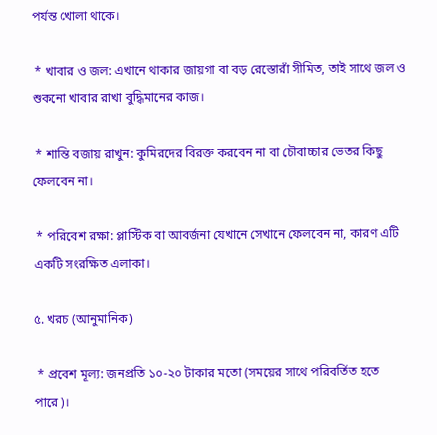পর্যন্ত খোলা থাকে।

 * খাবার ও জল: এখানে থাকার জায়গা বা বড় রেস্তোরাঁ সীমিত, তাই সাথে জল ও শুকনো খাবার রাখা বুদ্ধিমানের কাজ।

 * শান্তি বজায় রাখুন: কুমিরদের বিরক্ত করবেন না বা চৌবাচ্চার ভেতর কিছু ফেলবেন না।

 * পরিবেশ রক্ষা: প্লাস্টিক বা আবর্জনা যেখানে সেখানে ফেলবেন না, কারণ এটি একটি সংরক্ষিত এলাকা।

৫. খরচ (আনুমানিক)

 * প্রবেশ মূল্য: জনপ্রতি ১০-২০ টাকার মতো (সময়ের সাথে পরিবর্তিত হতে পারে)।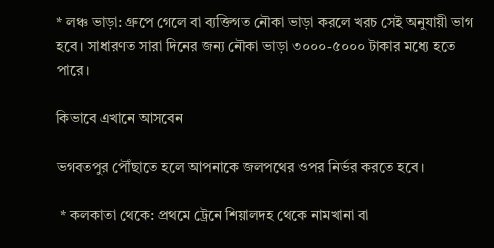* লঞ্চ ভাড়া: গ্রুপে গেলে বা ব্যক্তিগত নৌকা ভাড়া করলে খরচ সেই অনুযায়ী ভাগ হবে। সাধারণত সারা দিনের জন্য নৌকা ভাড়া ৩০০০-৫০০০ টাকার মধ্যে হতে পারে।

কিভাবে এখানে আসবেন

ভগবতপুর পৌঁছাতে হলে আপনাকে জলপথের ওপর নির্ভর করতে হবে।

 * কলকাতা থেকে: প্রথমে ট্রেনে শিয়ালদহ থেকে নামখানা বা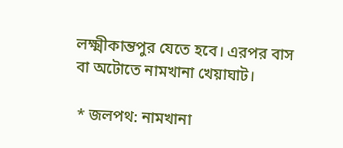লক্ষ্মীকান্তপুর যেতে হবে। এরপর বাস বা অটোতে নামখানা খেয়াঘাট।

 * জলপথ: নামখানা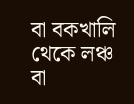বা বকখালি থেকে লঞ্চ বা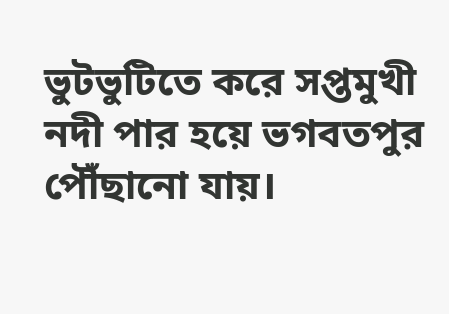ভুটভুটিতে করে সপ্তমুখী নদী পার হয়ে ভগবতপুর পৌঁছানো যায়।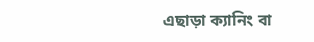এছাড়া ক্যানিং বা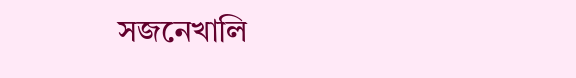সজনেখালি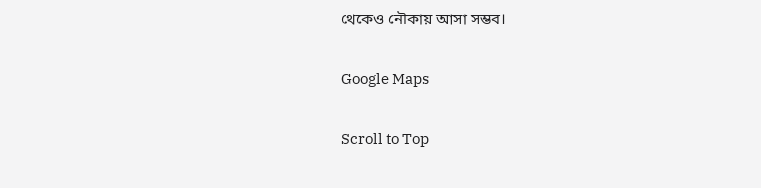থেকেও নৌকায় আসা সম্ভব।

Google Maps

Scroll to Top